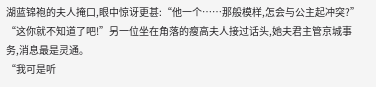湖蓝锦袍的夫人掩口,眼中惊讶更甚:“他一个……那般模样,怎会与公主起冲突?”
“这你就不知道了吧!”另一位坐在角落的瘦高夫人接过话头,她夫君主管京城事务,消息最是灵通。
“我可是听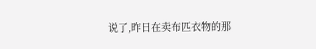说了,昨日在卖布匹衣物的那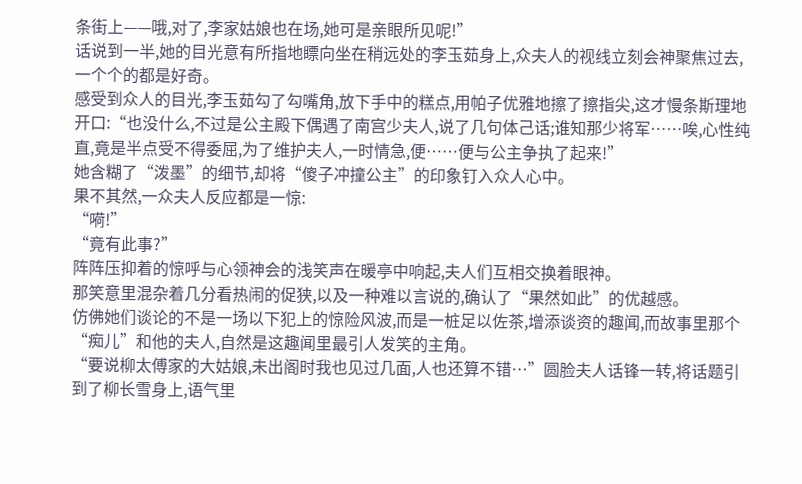条街上——哦,对了,李家姑娘也在场,她可是亲眼所见呢!”
话说到一半,她的目光意有所指地瞟向坐在稍远处的李玉茹身上,众夫人的视线立刻会神聚焦过去,一个个的都是好奇。
感受到众人的目光,李玉茹勾了勾嘴角,放下手中的糕点,用帕子优雅地擦了擦指尖,这才慢条斯理地开口:“也没什么,不过是公主殿下偶遇了南宫少夫人,说了几句体己话;谁知那少将军……唉,心性纯直,竟是半点受不得委屈,为了维护夫人,一时情急,便……便与公主争执了起来!”
她含糊了“泼墨”的细节,却将“傻子冲撞公主”的印象钉入众人心中。
果不其然,一众夫人反应都是一惊:
“嗬!”
“竟有此事?”
阵阵压抑着的惊呼与心领神会的浅笑声在暖亭中响起,夫人们互相交换着眼神。
那笑意里混杂着几分看热闹的促狭,以及一种难以言说的,确认了“果然如此”的优越感。
仿佛她们谈论的不是一场以下犯上的惊险风波,而是一桩足以佐茶,增添谈资的趣闻,而故事里那个“痴儿”和他的夫人,自然是这趣闻里最引人发笑的主角。
“要说柳太傅家的大姑娘,未出阁时我也见过几面,人也还算不错…”圆脸夫人话锋一转,将话题引到了柳长雪身上,语气里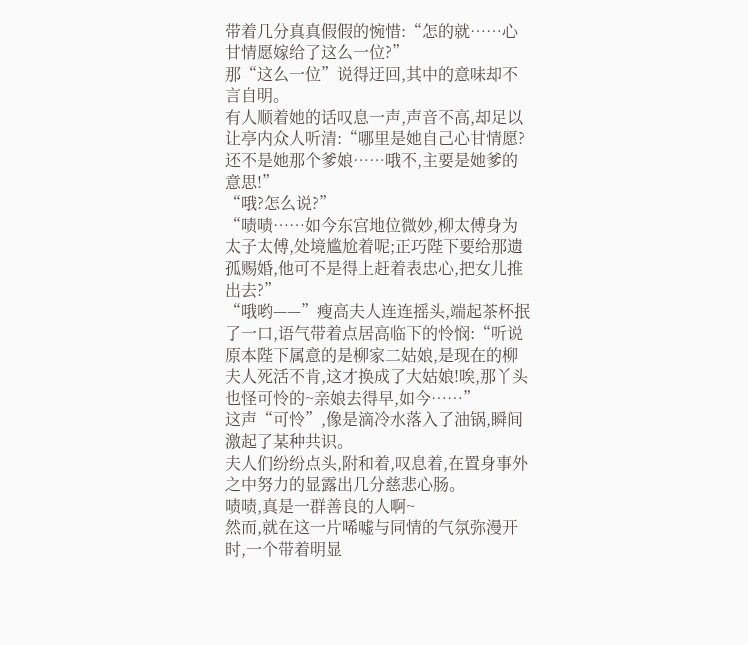带着几分真真假假的惋惜:“怎的就……心甘情愿嫁给了这么一位?”
那“这么一位”说得迂回,其中的意味却不言自明。
有人顺着她的话叹息一声,声音不高,却足以让亭内众人听清:“哪里是她自己心甘情愿?还不是她那个爹娘……哦不,主要是她爹的意思!”
“哦?怎么说?”
“啧啧……如今东宫地位微妙,柳太傅身为太子太傅,处境尴尬着呢;正巧陛下要给那遗孤赐婚,他可不是得上赶着表忠心,把女儿推出去?”
“哦哟——”瘦高夫人连连摇头,端起茶杯抿了一口,语气带着点居高临下的怜悯:“听说原本陛下属意的是柳家二姑娘,是现在的柳夫人死活不肯,这才换成了大姑娘!唉,那丫头也怪可怜的~亲娘去得早,如今……”
这声“可怜”,像是滴冷水落入了油锅,瞬间激起了某种共识。
夫人们纷纷点头,附和着,叹息着,在置身事外之中努力的显露出几分慈悲心肠。
啧啧,真是一群善良的人啊~
然而,就在这一片唏嘘与同情的气氛弥漫开时,一个带着明显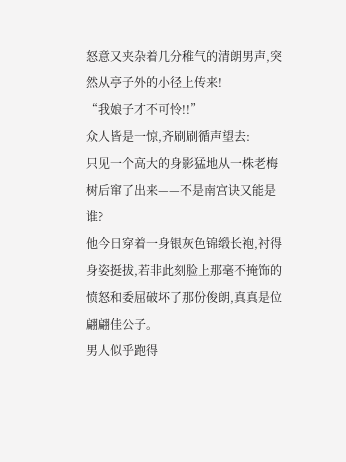怒意又夹杂着几分稚气的清朗男声,突然从亭子外的小径上传来!
“我娘子才不可怜!!”
众人皆是一惊,齐刷刷循声望去:
只见一个高大的身影猛地从一株老梅树后窜了出来——不是南宫诀又能是谁?
他今日穿着一身银灰色锦缎长袍,衬得身姿挺拔,若非此刻脸上那毫不掩饰的愤怒和委屈破坏了那份俊朗,真真是位翩翩佳公子。
男人似乎跑得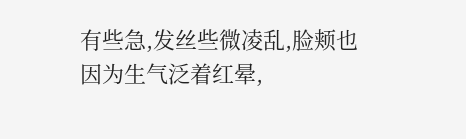有些急,发丝些微凌乱,脸颊也因为生气泛着红晕,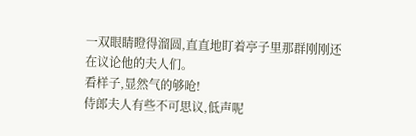一双眼睛瞪得溜圆,直直地盯着亭子里那群刚刚还在议论他的夫人们。
看样子,显然气的够呛!
侍郎夫人有些不可思议,低声呢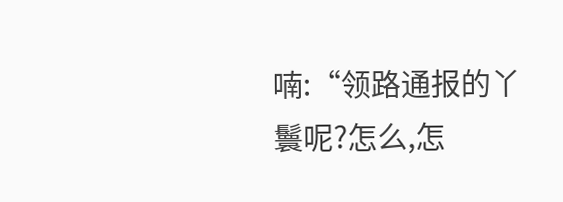喃:“领路通报的丫鬟呢?怎么,怎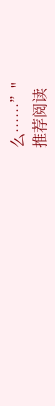么……”"
推荐阅读